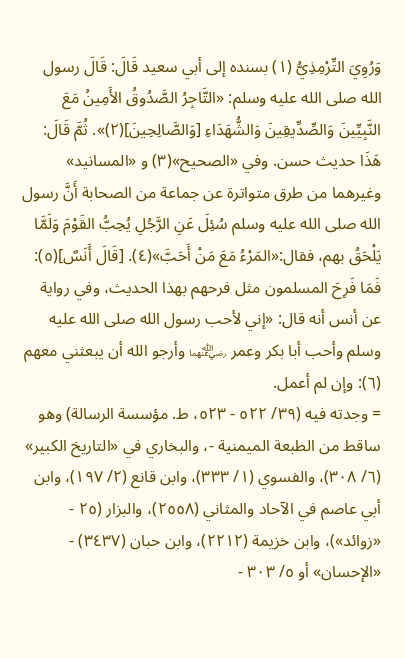وَرُوِيَ التِّرْمِذِيُّ (١) بسنده إلى أبي سعيد قَالَ: قَالَ رسول الله صلى الله عليه وسلم: «التَّاجِرُ الصَّدُوقُ الأَمِينُ مَعَ النَّبِيِّينَ وَالصِّدِّيقِينَ وَالشُّهَدَاءِ [وَالصَّالِحِينَ](٢)». ثُمَّ قَالَ: هَذَا حديث حسن. وفي «الصحيح»(٣) و «المسانيد» وغيرهما من طرق متواترة عن جماعة من الصحابة أَنَّ رسول الله صلى الله عليه وسلم سُئِلَ عَنِ الرَّجُلِ يُحِبُّ القَوْمَ وَلَمَّا يَلْحَقُ بهم، فقال:«المَرْءُ مَعَ مَنْ أَحَبَّ»(٤). [قَالَ أَنَسٌ](٥): فَمَا فَرِحَ المسلمون مثل فرحهم بهذا الحديث، وفي رواية عن أنس أنه قال: «إني لأحب رسول الله صلى الله عليه وسلم وأحب أبا بكر وعمر ﵄ وأرجو الله أن يبعثني معهم (٦): وإن لم أعمل.
= وجدته فيه (٣٩/ ٥٢٢ - ٥٢٣، ط. مؤسسة الرسالة) وهو ساقط من الطبعة الميمنية -، والبخاري في «التاريخ الكبير» (٦/ ٣٠٨)، والفسوي (١/ ٣٣٣)، وابن قانع (٢/ ١٩٧)، وابن أبي عاصم في الآحاد والمثاني (٢٥٥٨)، والبزار (٢٥ - «زوائد»)، وابن خزيمة (٢٢١٢)، وابن حبان (٣٤٣٧) - «الإحسان» أو ٥/ ٣٠٣ -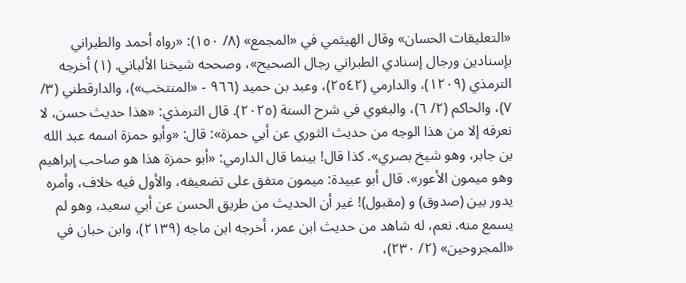«التعليقات الحسان» وقال الهيثمي في «المجمع» (٨/ ١٥٠): «رواه أحمد والطبراني بإسنادين ورجال إسنادي الطبراني رجال الصحيح»، وصححه شيخنا الألباني. (١) أخرجه الترمذي (١٢٠٩)، والدارمي (٢٥٤٢)، وعبد بن حميد (٩٦٦ - «المنتخب»)، والدارقطني (٣/ ٧)، والحاكم (٢/ ٦)، والبغوي في شرح السنة (٢٠٢٥). قال الترمذي: «هذا حديث حسن، لا نعرفه إلا من هذا الوجه من حديث الثوري عن أبي حمزة»: قال: «وأبو حمزة اسمه عبد الله بن جابر، وهو شيخ بصري». كذا قال! بينما قال الدارمي: «أبو حمزة هذا هو صاحب إبراهيم وهو ميمون الأعور». قال أبو عبيدة: ميمون متفق على تضعيفه، والأول فيه خلاف، وأمره يدور بين (صدوق) و (مقبول)! غير أن الحديث من طريق الحسن عن أبي سعيد، وهو لم يسمع منه. نعم، له شاهد من حديث ابن عمر، أخرجه ابن ماجه (٢١٣٩)، وابن حبان في «المجروحين» (٢/ ٢٣٠)،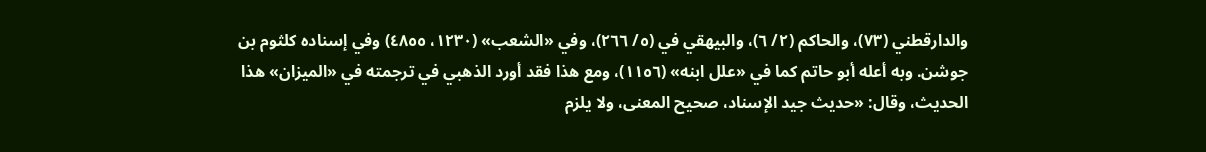والدارقطني (٧٣)، والحاكم (٢/ ٦)، والبيهقي في (٥/ ٢٦٦)، وفي «الشعب» (١٢٣٠، ٤٨٥٥) وفي إسناده كلثوم بن جوشن. وبه أعله أبو حاتم كما في «علل ابنه» (١١٥٦)، ومع هذا فقد أورد الذهبي في ترجمته في «الميزان» هذا الحديث، وقال: «حديث جيد الإسناد، صحيح المعنى، ولا يلزم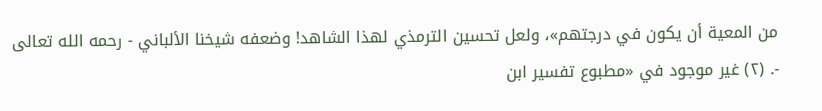من المعية أن يكون في درجتهم»، ولعل تحسين الترمذي لهذا الشاهد! وضعفه شيخنا الألباني - رحمه الله تعالى -. (٢) غير موجود في «مطبوع تفسير ابن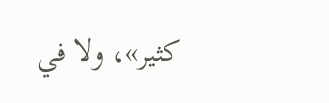كثير»، ولا في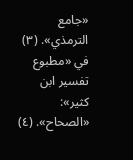«جامع الترمذي». (٣) في «مطبوع تفسير ابن كثير»: «الصحاح». (٤)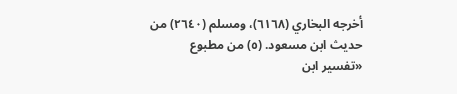أخرجه البخاري (٦١٦٨)، ومسلم (٢٦٤٠) من حديث ابن مسعود. (٥) من مطبوع «تفسير ابن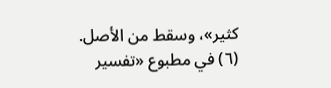كثير»، وسقط من الأصل. (٦) في مطبوع «تفسير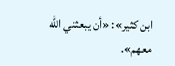ابن كثير»: «أن يبعثني الله معهم».